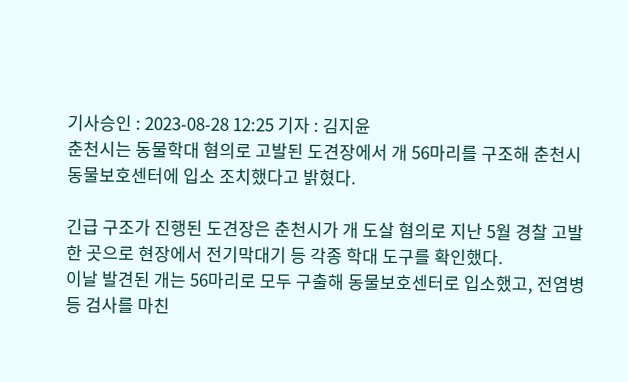기사승인 : 2023-08-28 12:25 기자 : 김지윤
춘천시는 동물학대 혐의로 고발된 도견장에서 개 56마리를 구조해 춘천시 동물보호센터에 입소 조치했다고 밝혔다.

긴급 구조가 진행된 도견장은 춘천시가 개 도살 혐의로 지난 5월 경찰 고발한 곳으로 현장에서 전기막대기 등 각종 학대 도구를 확인했다.
이날 발견된 개는 56마리로 모두 구출해 동물보호센터로 입소했고, 전염병 등 검사를 마친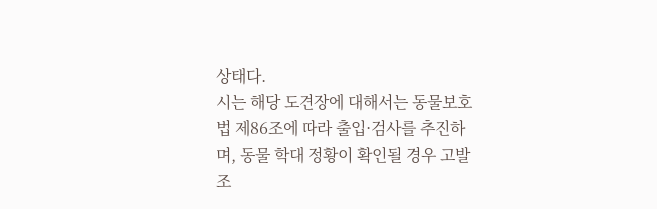상태다.
시는 해당 도견장에 대해서는 동물보호법 제86조에 따라 출입·검사를 추진하며, 동물 학대 정황이 확인될 경우 고발 조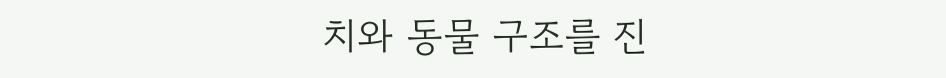치와 동물 구조를 진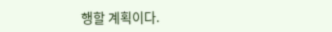행할 계획이다.